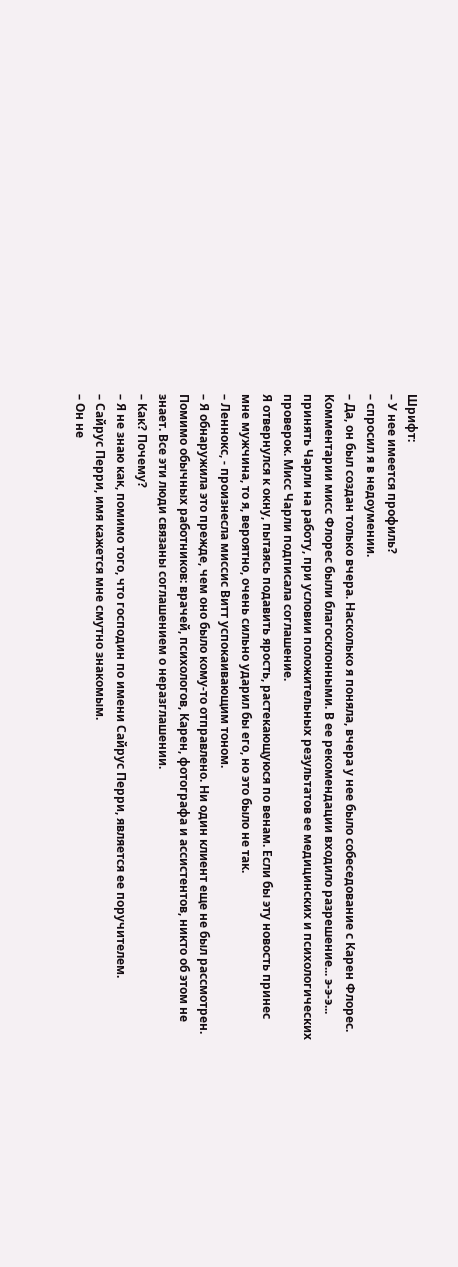Шрифт:
– У нее имеется профиль?
– спросил я в недоумении.
– Да, он был создан только вчера. Насколько я поняла, вчера у нее было собеседование с Карен Флорес. Комментарии мисс Флорес были благосклонными. В ее рекомендации входило разрешение... э-э-э... принять Чарли на работу, при условии положительных результатов ее медицинских и психологических проверок. Мисс Чарли подписала соглашение.
Я отвернулся к окну, пытаясь подавить ярость, растекающуюся по венам. Если бы эту новость принес мне мужчина, то я, вероятно, очень сильно ударил бы его, но это было не так.
– Леннокс, - произнесла миссис Витт успокаивающим тоном.
– Я обнаружила это прежде, чем оно было кому-то отправлено. Ни один клиент еще не был рассмотрен. Помимо обычных работников: врачей, психологов, Карен, фотографа и ассистентов, никто об этом не знает. Все эти люди связаны соглашением о неразглашении.
– Как? Почему?
– Я не знаю как, помимо того, что господин по имени Сайрус Перри, является ее поручителем.
– Сайрус Перри, имя кажется мне смутно знакомым.
– Он не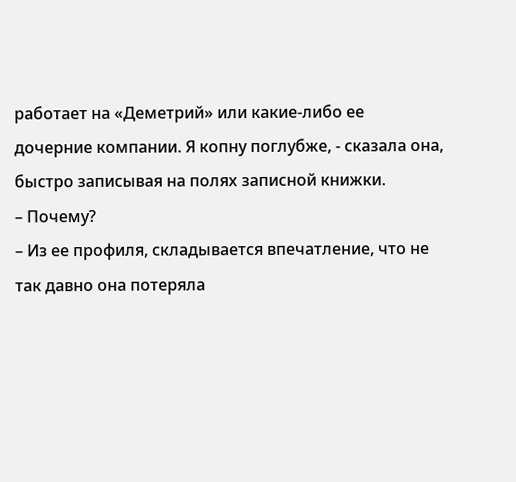работает на «Деметрий» или какие-либо ее дочерние компании. Я копну поглубже, - сказала она, быстро записывая на полях записной книжки.
– Почему?
– Из ее профиля, складывается впечатление, что не так давно она потеряла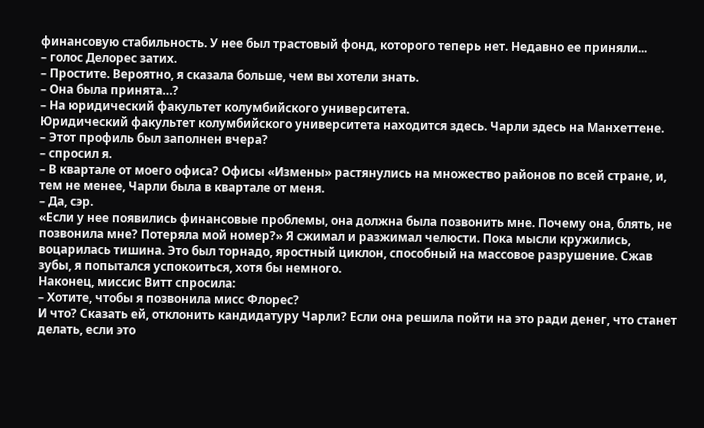финансовую стабильность. У нее был трастовый фонд, которого теперь нет. Недавно ее приняли...
– голос Делорес затих.
– Простите. Вероятно, я сказала больше, чем вы хотели знать.
– Она была принята…?
– На юридический факультет колумбийского университета.
Юридический факультет колумбийского университета находится здесь. Чарли здесь на Манхеттене.
– Этот профиль был заполнен вчера?
– спросил я.
– В квартале от моего офиса? Офисы «Измены» растянулись на множество районов по всей стране, и, тем не менее, Чарли была в квартале от меня.
– Да, сэр.
«Если у нее появились финансовые проблемы, она должна была позвонить мне. Почему она, блять, не позвонила мне? Потеряла мой номер?» Я сжимал и разжимал челюсти. Пока мысли кружились, воцарилась тишина. Это был торнадо, яростный циклон, способный на массовое разрушение. Сжав зубы, я попытался успокоиться, хотя бы немного.
Наконец, миссис Витт спросила:
– Хотите, чтобы я позвонила мисс Флорес?
И что? Сказать ей, отклонить кандидатуру Чарли? Если она решила пойти на это ради денег, что станет делать, если это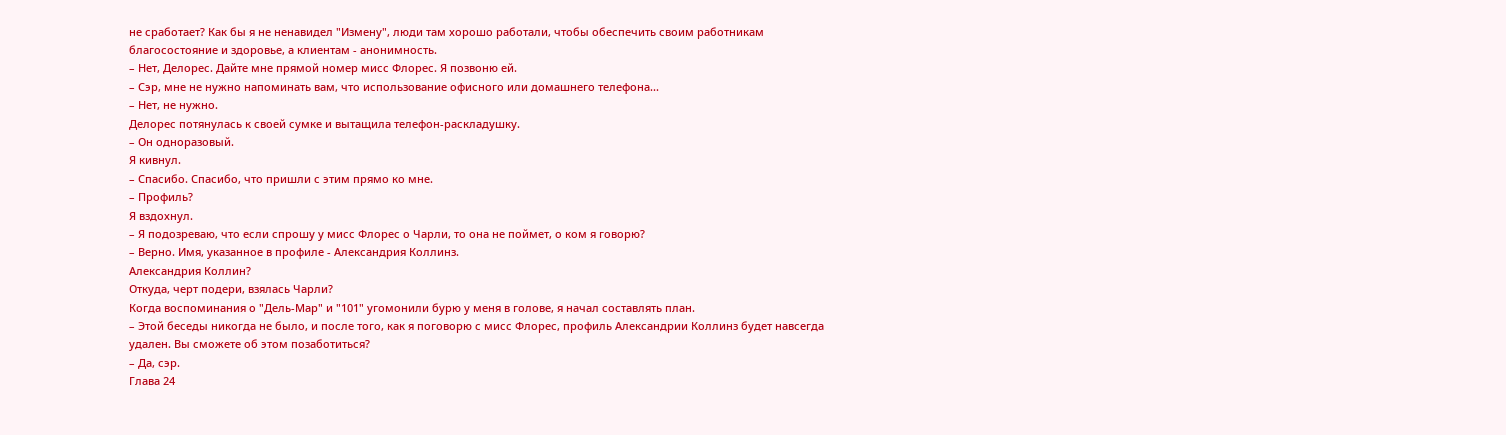не сработает? Как бы я не ненавидел "Измену", люди там хорошо работали, чтобы обеспечить своим работникам благосостояние и здоровье, а клиентам - анонимность.
– Нет, Делорес. Дайте мне прямой номер мисс Флорес. Я позвоню ей.
– Сэр, мне не нужно напоминать вам, что использование офисного или домашнего телефона...
– Нет, не нужно.
Делорес потянулась к своей сумке и вытащила телефон-раскладушку.
– Он одноразовый.
Я кивнул.
– Спасибо. Спасибо, что пришли с этим прямо ко мне.
– Профиль?
Я вздохнул.
– Я подозреваю, что если спрошу у мисс Флорес о Чарли, то она не поймет, о ком я говорю?
– Верно. Имя, указанное в профиле - Александрия Коллинз.
Александрия Коллин?
Откуда, черт подери, взялась Чарли?
Когда воспоминания о "Дель-Мар" и "101" угомонили бурю у меня в голове, я начал составлять план.
– Этой беседы никогда не было, и после того, как я поговорю с мисс Флорес, профиль Александрии Коллинз будет навсегда удален. Вы сможете об этом позаботиться?
– Да, сэр.
Глава 24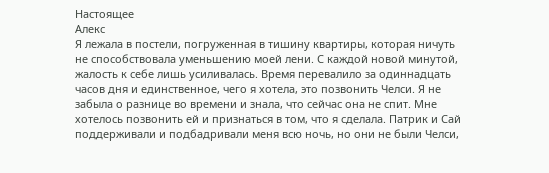Настоящее
Алекс
Я лежала в постели, погруженная в тишину квартиры, которая ничуть не способствовала уменьшению моей лени. С каждой новой минутой, жалость к себе лишь усиливалась. Время перевалило за одиннадцать часов дня и единственное, чего я хотела, это позвонить Челси. Я не забыла о разнице во времени и знала, что сейчас она не спит. Мне хотелось позвонить ей и признаться в том, что я сделала. Патрик и Сай поддерживали и подбадривали меня всю ночь, но они не были Челси,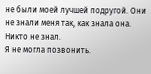не были моей лучшей подругой. Они не знали меня так, как знала она. Никто не знал.
Я не могла позвонить.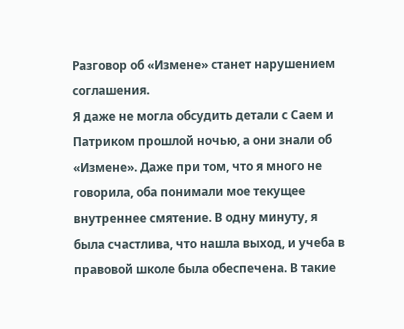Разговор об «Измене» станет нарушением соглашения.
Я даже не могла обсудить детали с Саем и Патриком прошлой ночью, а они знали об «Измене». Даже при том, что я много не говорила, оба понимали мое текущее внутреннее смятение. В одну минуту, я была счастлива, что нашла выход, и учеба в правовой школе была обеспечена. В такие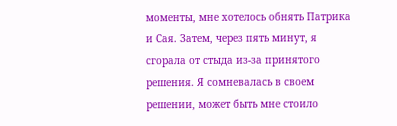моменты, мне хотелось обнять Патрика и Сая. Затем, через пять минут, я сгорала от стыда из-за принятого решения. Я сомневалась в своем решении, может быть мне стоило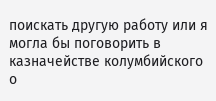поискать другую работу или я могла бы поговорить в казначействе колумбийского о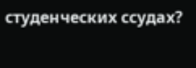студенческих ссудах?